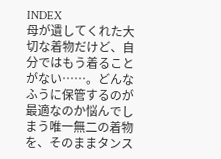INDEX
母が遺してくれた大切な着物だけど、自分ではもう着ることがない……。どんなふうに保管するのが最適なのか悩んでしまう唯一無二の着物を、そのままタンス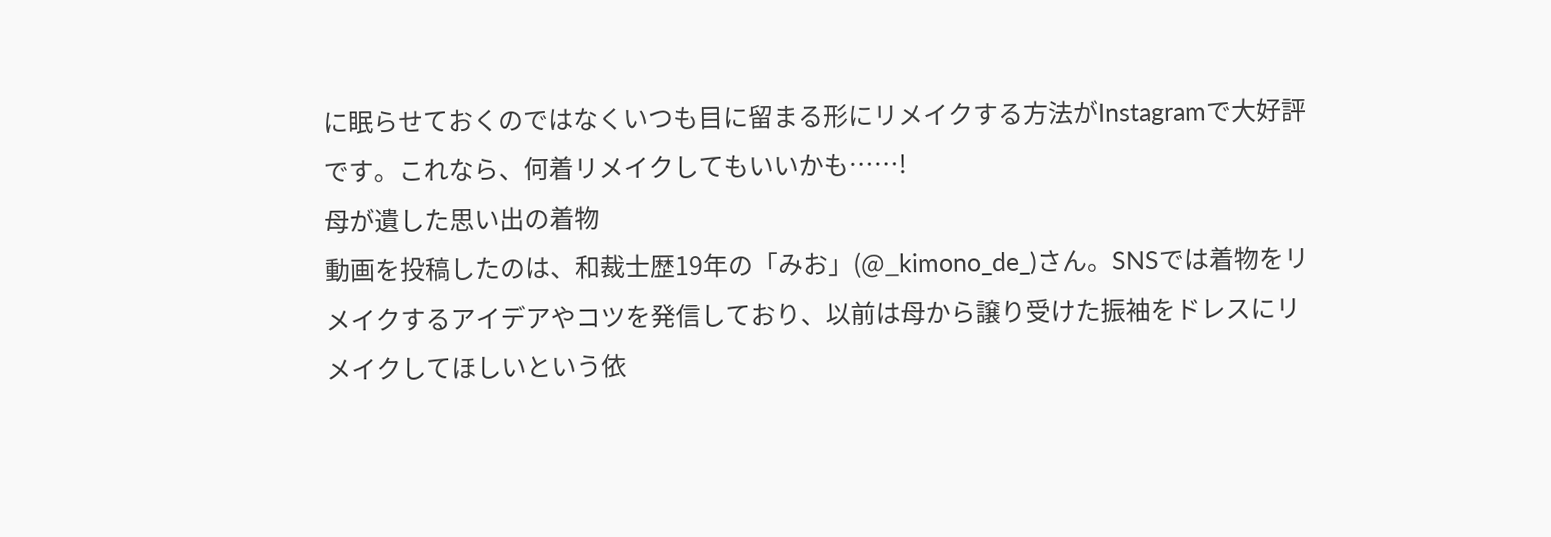に眠らせておくのではなくいつも目に留まる形にリメイクする方法がInstagramで大好評です。これなら、何着リメイクしてもいいかも……!
母が遺した思い出の着物
動画を投稿したのは、和裁士歴19年の「みお」(@_kimono_de_)さん。SNSでは着物をリメイクするアイデアやコツを発信しており、以前は母から譲り受けた振袖をドレスにリメイクしてほしいという依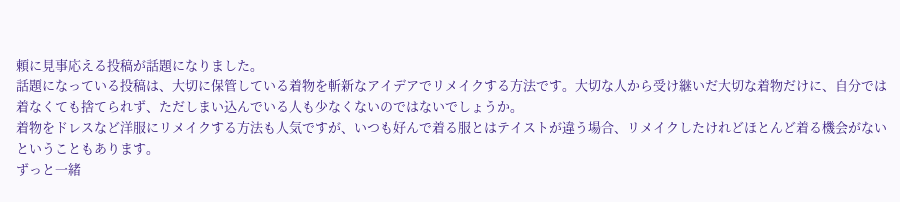頼に見事応える投稿が話題になりました。
話題になっている投稿は、大切に保管している着物を斬新なアイデアでリメイクする方法です。大切な人から受け継いだ大切な着物だけに、自分では着なくても捨てられず、ただしまい込んでいる人も少なくないのではないでしょうか。
着物をドレスなど洋服にリメイクする方法も人気ですが、いつも好んで着る服とはテイストが違う場合、リメイクしたけれどほとんど着る機会がないということもあります。
ずっと一緒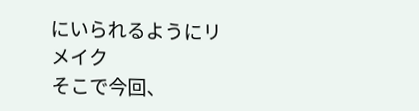にいられるようにリメイク
そこで今回、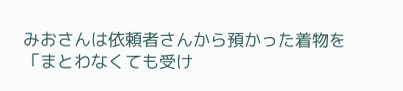みおさんは依頼者さんから預かった着物を「まとわなくても受け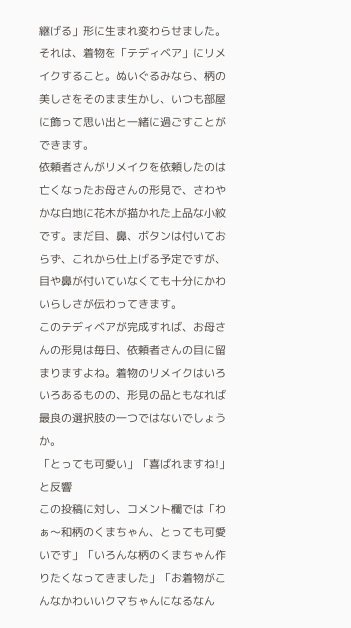継げる」形に生まれ変わらせました。それは、着物を「テディベア」にリメイクすること。ぬいぐるみなら、柄の美しさをそのまま生かし、いつも部屋に飾って思い出と一緒に過ごすことができます。
依頼者さんがリメイクを依頼したのは亡くなったお母さんの形見で、さわやかな白地に花木が描かれた上品な小紋です。まだ目、鼻、ボタンは付いておらず、これから仕上げる予定ですが、目や鼻が付いていなくても十分にかわいらしさが伝わってきます。
このテディベアが完成すれば、お母さんの形見は毎日、依頼者さんの目に留まりますよね。着物のリメイクはいろいろあるものの、形見の品ともなれば最良の選択肢の一つではないでしょうか。
「とっても可愛い」「喜ばれますね!」と反響
この投稿に対し、コメント欄では「わぁ〜和柄のくまちゃん、とっても可愛いです」「いろんな柄のくまちゃん作りたくなってきました」「お着物がこんなかわいいクマちゃんになるなん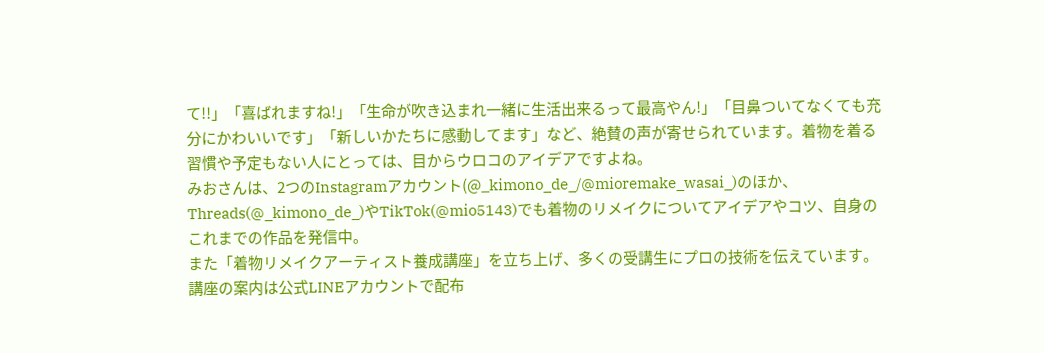て!!」「喜ばれますね!」「生命が吹き込まれ一緒に生活出来るって最高やん!」「目鼻ついてなくても充分にかわいいです」「新しいかたちに感動してます」など、絶賛の声が寄せられています。着物を着る習慣や予定もない人にとっては、目からウロコのアイデアですよね。
みおさんは、2つのInstagramアカウント(@_kimono_de_/@mioremake_wasai_)のほか、Threads(@_kimono_de_)やTikTok(@mio5143)でも着物のリメイクについてアイデアやコツ、自身のこれまでの作品を発信中。
また「着物リメイクアーティスト養成講座」を立ち上げ、多くの受講生にプロの技術を伝えています。講座の案内は公式LINEアカウントで配布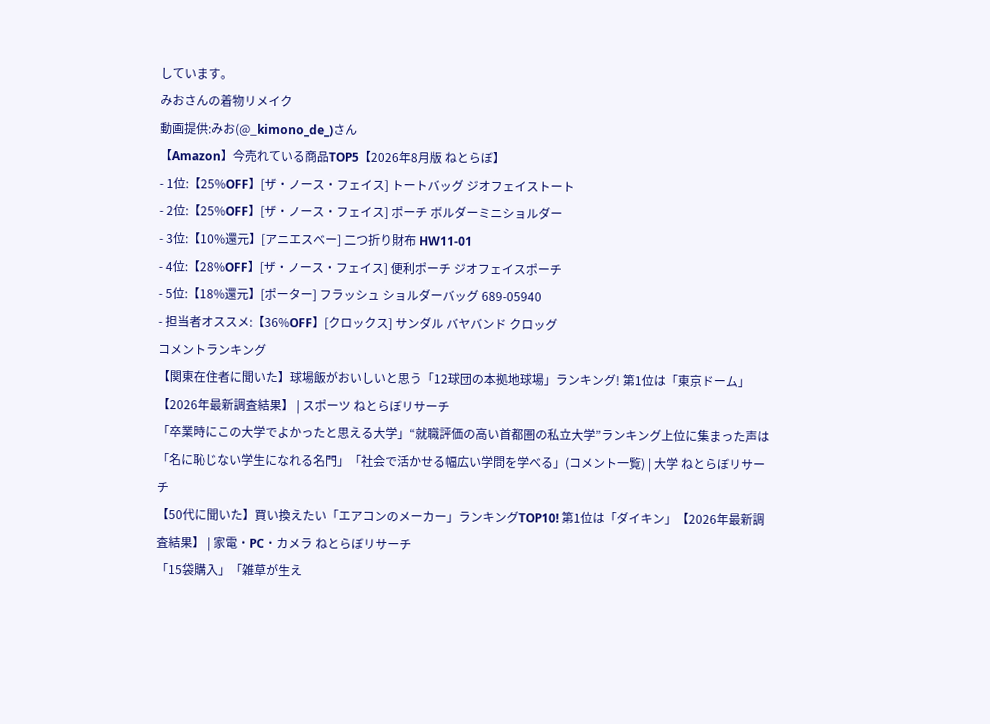しています。
みおさんの着物リメイク
動画提供:みお(@_kimono_de_)さん
【Amazon】今売れている商品TOP5【2026年8月版 ねとらぼ】
- 1位:【25%OFF】[ザ・ノース・フェイス] トートバッグ ジオフェイストート
- 2位:【25%OFF】[ザ・ノース・フェイス] ポーチ ボルダーミニショルダー
- 3位:【10%還元】[アニエスべー] 二つ折り財布 HW11-01
- 4位:【28%OFF】[ザ・ノース・フェイス] 便利ポーチ ジオフェイスポーチ
- 5位:【18%還元】[ポーター] フラッシュ ショルダーバッグ 689-05940
- 担当者オススメ:【36%OFF】[クロックス] サンダル バヤバンド クロッグ
コメントランキング
【関東在住者に聞いた】球場飯がおいしいと思う「12球団の本拠地球場」ランキング! 第1位は「東京ドーム」【2026年最新調査結果】 | スポーツ ねとらぼリサーチ
「卒業時にこの大学でよかったと思える大学」“就職評価の高い首都圏の私立大学”ランキング上位に集まった声は「名に恥じない学生になれる名門」「社会で活かせる幅広い学問を学べる」(コメント一覧) | 大学 ねとらぼリサーチ
【50代に聞いた】買い換えたい「エアコンのメーカー」ランキングTOP10! 第1位は「ダイキン」【2026年最新調査結果】 | 家電・PC・カメラ ねとらぼリサーチ
「15袋購入」「雑草が生え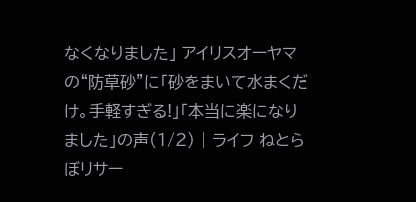なくなりました」 アイリスオーヤマの“防草砂”に「砂をまいて水まくだけ。手軽すぎる!」「本当に楽になりました」の声(1/2) | ライフ ねとらぼリサー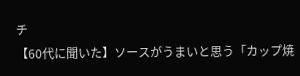チ
【60代に聞いた】ソースがうまいと思う「カップ焼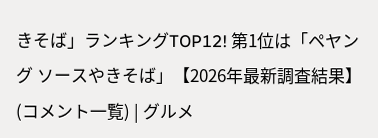きそば」ランキングTOP12! 第1位は「ペヤング ソースやきそば」【2026年最新調査結果】(コメント一覧) | グルメ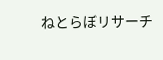ねとらぼリサーチ